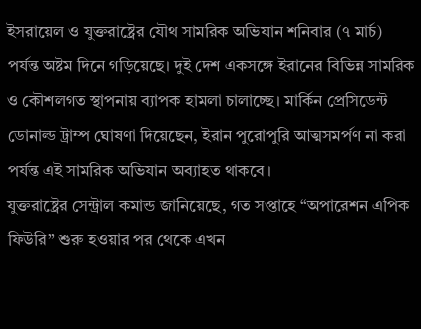ইসরায়েল ও যুক্তরাষ্ট্রের যৌথ সামরিক অভিযান শনিবার (৭ মার্চ) পর্যন্ত অষ্টম দিনে গড়িয়েছে। দুই দেশ একসঙ্গে ইরানের বিভিন্ন সামরিক ও কৌশলগত স্থাপনায় ব্যাপক হামলা চালাচ্ছে। মার্কিন প্রেসিডেন্ট ডোনাল্ড ট্রাম্প ঘোষণা দিয়েছেন, ইরান পুরোপুরি আত্মসমর্পণ না করা পর্যন্ত এই সামরিক অভিযান অব্যাহত থাকবে।
যুক্তরাষ্ট্রের সেন্ট্রাল কমান্ড জানিয়েছে, গত সপ্তাহে “অপারেশন এপিক ফিউরি” শুরু হওয়ার পর থেকে এখন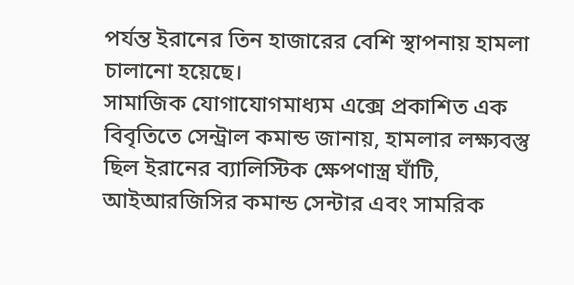পর্যন্ত ইরানের তিন হাজারের বেশি স্থাপনায় হামলা চালানো হয়েছে।
সামাজিক যোগাযোগমাধ্যম এক্সে প্রকাশিত এক বিবৃতিতে সেন্ট্রাল কমান্ড জানায়, হামলার লক্ষ্যবস্তু ছিল ইরানের ব্যালিস্টিক ক্ষেপণাস্ত্র ঘাঁটি, আইআরজিসির কমান্ড সেন্টার এবং সামরিক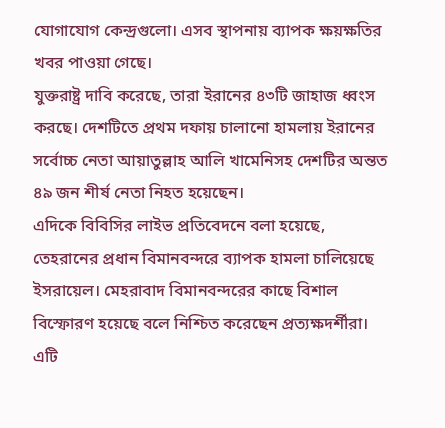যোগাযোগ কেন্দ্রগুলো। এসব স্থাপনায় ব্যাপক ক্ষয়ক্ষতির খবর পাওয়া গেছে।
যুক্তরাষ্ট্র দাবি করেছে, তারা ইরানের ৪৩টি জাহাজ ধ্বংস করছে। দেশটিতে প্রথম দফায় চালানো হামলায় ইরানের সর্বোচ্চ নেতা আয়াতুল্লাহ আলি খামেনিসহ দেশটির অন্তত ৪৯ জন শীর্ষ নেতা নিহত হয়েছেন।
এদিকে বিবিসির লাইভ প্রতিবেদনে বলা হয়েছে, তেহরানের প্রধান বিমানবন্দরে ব্যাপক হামলা চালিয়েছে ইসরায়েল। মেহরাবাদ বিমানবন্দরের কাছে বিশাল বিস্ফোরণ হয়েছে বলে নিশ্চিত করেছেন প্রত্যক্ষদর্শীরা। এটি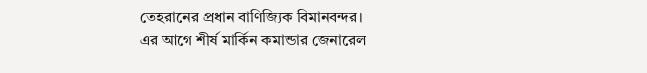তেহরানের প্রধান বাণিজ্যিক বিমানবন্দর।
এর আগে শীর্ষ মার্কিন কমান্ডার জেনারেল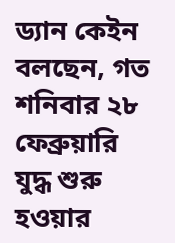ড্যান কেইন বলছেন, গত শনিবার ২৮ ফেব্রুয়ারি যুদ্ধ শুরু হওয়ার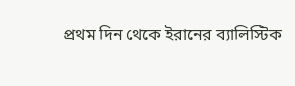প্রথম দিন থেকে ইরানের ব্যালিস্টিক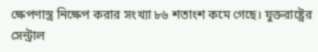ক্ষেপণাস্ত্র নিক্ষেপ করার সংখ্যা ৮৬ শতাংশ কমে গেছে। যুক্তরাষ্ট্রের সেন্ট্রাল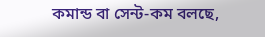কমান্ড বা সেন্ট-কম বলছে,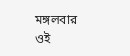মঙ্গলবার ওই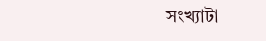সংখ্যাটা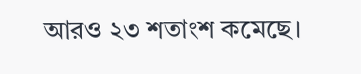আরও ২৩ শতাংশ কমেছে।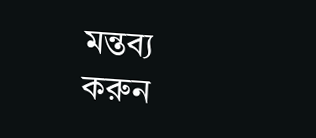মন্তব্য করুন